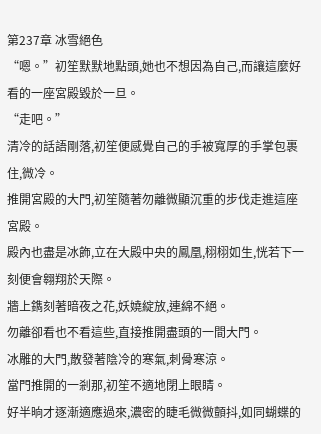第237章 冰雪絕色
“嗯。”初笙默默地點頭,她也不想因為自己,而讓這麼好看的一座宮殿毀於一旦。
“走吧。”
清冷的話語剛落,初笙便感覺自己的手被寬厚的手掌包裹住,微冷。
推開宮殿的大門,初笙隨著勿離微顯沉重的步伐走進這座宮殿。
殿內也盡是冰飾,立在大殿中央的鳳凰,栩栩如生,恍若下一刻便會翱翔於天際。
牆上鐫刻著暗夜之花,妖嬈綻放,連綿不絕。
勿離卻看也不看這些,直接推開盡頭的一間大門。
冰雕的大門,散發著陰冷的寒氣,刺骨寒涼。
當門推開的一剎那,初笙不適地閉上眼睛。
好半晌才逐漸適應過來,濃密的睫毛微微顫抖,如同蝴蝶的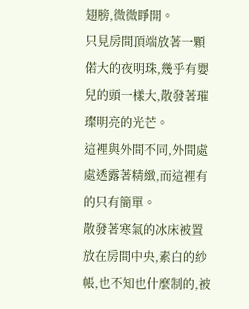翅膀,微微睜開。
只見房間頂端放著一顆偌大的夜明珠,幾乎有嬰兒的頭一樣大,散發著璀璨明亮的光芒。
這裡與外間不同,外間處處透露著精緻,而這裡有的只有簡單。
散發著寒氣的冰床被置放在房間中央,素白的紗帳,也不知也什麼制的,被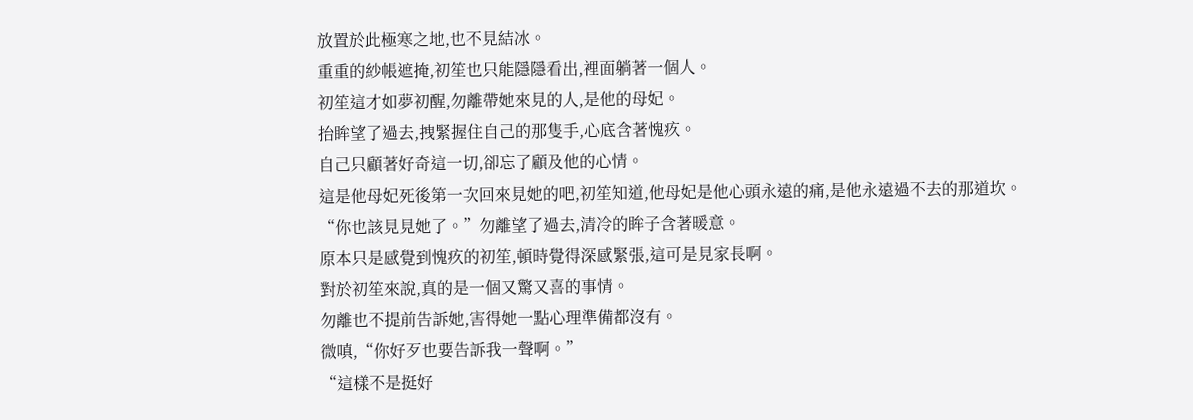放置於此極寒之地,也不見結冰。
重重的紗帳遮掩,初笙也只能隱隱看出,裡面躺著一個人。
初笙這才如夢初醒,勿離帶她來見的人,是他的母妃。
抬眸望了過去,拽緊握住自己的那隻手,心底含著愧疚。
自己只顧著好奇這一切,卻忘了顧及他的心情。
這是他母妃死後第一次回來見她的吧,初笙知道,他母妃是他心頭永遠的痛,是他永遠過不去的那道坎。
“你也該見見她了。”勿離望了過去,清冷的眸子含著暖意。
原本只是感覺到愧疚的初笙,頓時覺得深感緊張,這可是見家長啊。
對於初笙來說,真的是一個又驚又喜的事情。
勿離也不提前告訴她,害得她一點心理準備都沒有。
微嗔,“你好歹也要告訴我一聲啊。”
“這樣不是挺好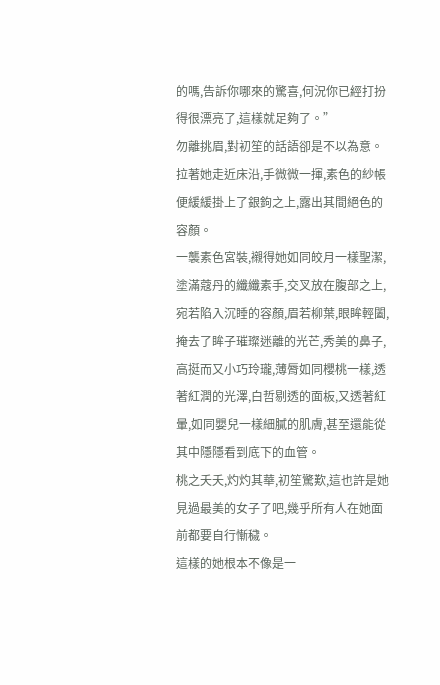的嗎,告訴你哪來的驚喜,何況你已經打扮得很漂亮了,這樣就足夠了。”
勿離挑眉,對初笙的話語卻是不以為意。
拉著她走近床沿,手微微一揮,素色的紗帳便緩緩掛上了銀鉤之上,露出其間絕色的容顏。
一襲素色宮裝,襯得她如同皎月一樣聖潔,塗滿蔻丹的纖纖素手,交叉放在腹部之上,宛若陷入沉睡的容顏,眉若柳葉,眼眸輕闔,掩去了眸子璀璨迷離的光芒,秀美的鼻子,高挺而又小巧玲瓏,薄脣如同櫻桃一樣,透著紅潤的光澤,白哲剔透的面板,又透著紅暈,如同嬰兒一樣細膩的肌膚,甚至還能從其中隱隱看到底下的血管。
桃之夭夭,灼灼其華,初笙驚歎,這也許是她見過最美的女子了吧,幾乎所有人在她面前都要自行慚穢。
這樣的她根本不像是一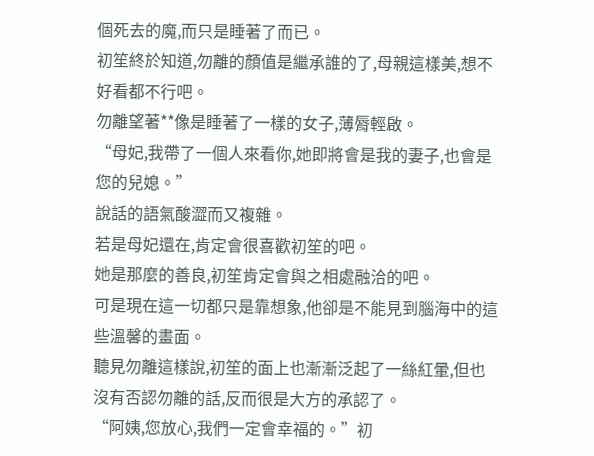個死去的魔,而只是睡著了而已。
初笙終於知道,勿離的顏值是繼承誰的了,母親這樣美,想不好看都不行吧。
勿離望著**像是睡著了一樣的女子,薄脣輕啟。
“母妃,我帶了一個人來看你,她即將會是我的妻子,也會是您的兒媳。”
說話的語氣酸澀而又複雜。
若是母妃還在,肯定會很喜歡初笙的吧。
她是那麼的善良,初笙肯定會與之相處融洽的吧。
可是現在這一切都只是靠想象,他卻是不能見到腦海中的這些溫馨的畫面。
聽見勿離這樣說,初笙的面上也漸漸泛起了一絲紅暈,但也沒有否認勿離的話,反而很是大方的承認了。
“阿姨,您放心,我們一定會幸福的。”初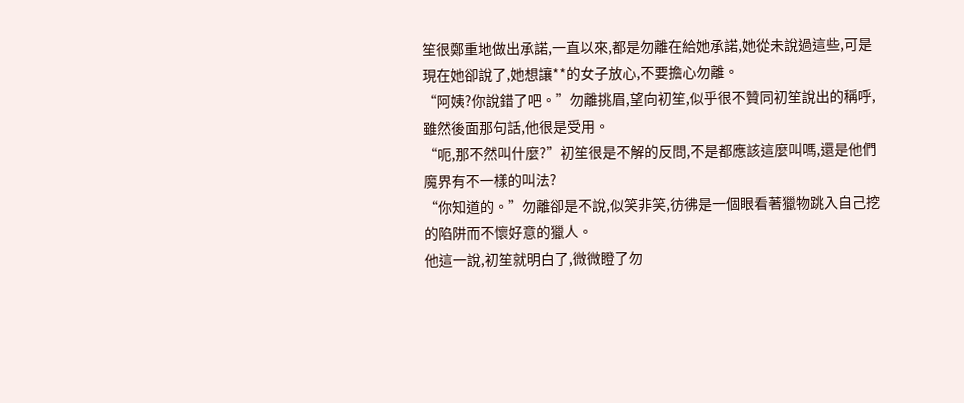笙很鄭重地做出承諾,一直以來,都是勿離在給她承諾,她從未說過這些,可是現在她卻說了,她想讓**的女子放心,不要擔心勿離。
“阿姨?你說錯了吧。”勿離挑眉,望向初笙,似乎很不贊同初笙說出的稱呼,雖然後面那句話,他很是受用。
“呃,那不然叫什麼?”初笙很是不解的反問,不是都應該這麼叫嗎,還是他們魔界有不一樣的叫法?
“你知道的。”勿離卻是不說,似笑非笑,彷彿是一個眼看著獵物跳入自己挖的陷阱而不懷好意的獵人。
他這一說,初笙就明白了,微微瞪了勿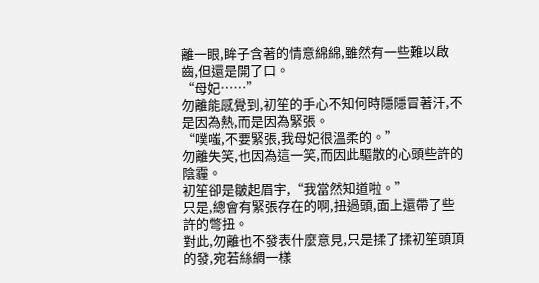離一眼,眸子含著的情意綿綿,雖然有一些難以啟齒,但還是開了口。
“母妃……”
勿離能感覺到,初笙的手心不知何時隱隱冒著汗,不是因為熱,而是因為緊張。
“噗嗤,不要緊張,我母妃很溫柔的。”
勿離失笑,也因為這一笑,而因此驅散的心頭些許的陰霾。
初笙卻是皺起眉宇,“我當然知道啦。”
只是,總會有緊張存在的啊,扭過頭,面上還帶了些許的彆扭。
對此,勿離也不發表什麼意見,只是揉了揉初笙頭頂的發,宛若絲綢一樣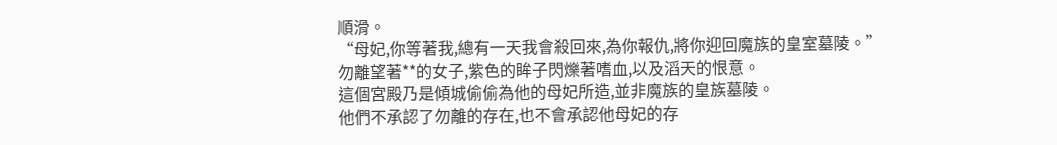順滑。
“母妃,你等著我,總有一天我會殺回來,為你報仇,將你迎回魔族的皇室墓陵。”
勿離望著**的女子,紫色的眸子閃爍著嗜血,以及滔天的恨意。
這個宮殿乃是傾城偷偷為他的母妃所造,並非魔族的皇族墓陵。
他們不承認了勿離的存在,也不會承認他母妃的存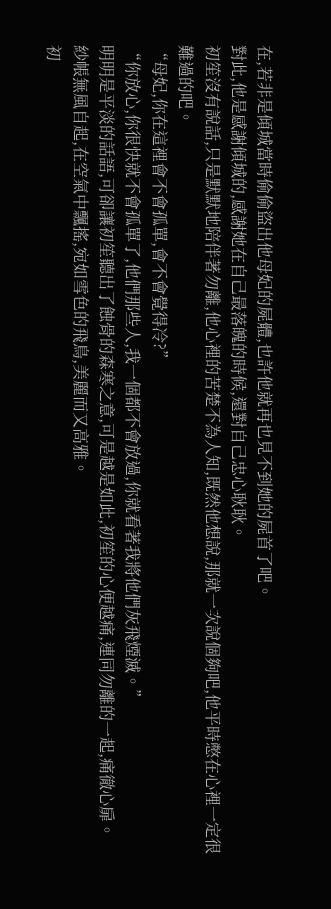在,若非是傾城當時偷偷盜出他母妃的屍體,也許他就再也見不到她的屍首了吧。
對此,他是感謝傾城的,感謝她在自己最落魄的時候,還對自己忠心耿耿。
初笙沒有說話,只是默默地陪伴著勿離,他心裡的苦楚不為人知,既然他想說,那就一次說個夠吧,他平時憋在心裡一定很難過的吧。
“母妃,你在這裡會不會孤單,會不會覺得冷?”
“你放心,你很快就不會孤單了,他們那些人,我一個都不會放過,你就看著我將他們灰飛煙滅。”
明明是平淡的話語,可卻讓初笙聽出了蝕骨的森寒之意,可是越是如此,初笙的心便越痛,連同勿離的一起,痛徹心扉。
紗帳無風自起,在空氣中飄搖,宛如雪色的飛鳥,美麗而又高雅。
初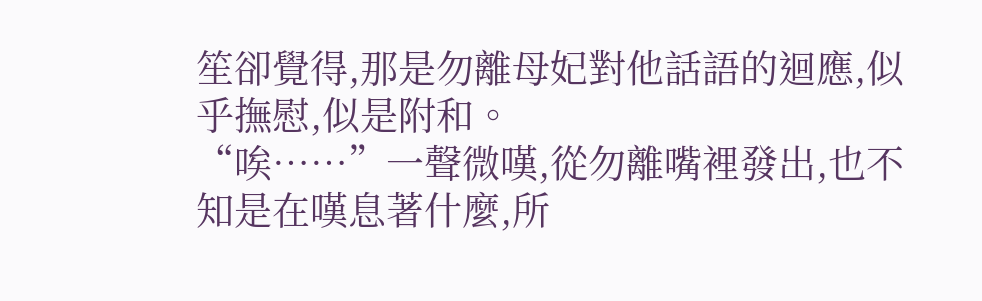笙卻覺得,那是勿離母妃對他話語的迴應,似乎撫慰,似是附和。
“唉……”一聲微嘆,從勿離嘴裡發出,也不知是在嘆息著什麼,所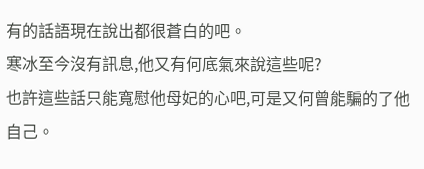有的話語現在說出都很蒼白的吧。
寒冰至今沒有訊息,他又有何底氣來說這些呢?
也許這些話只能寬慰他母妃的心吧,可是又何曾能騙的了他自己。